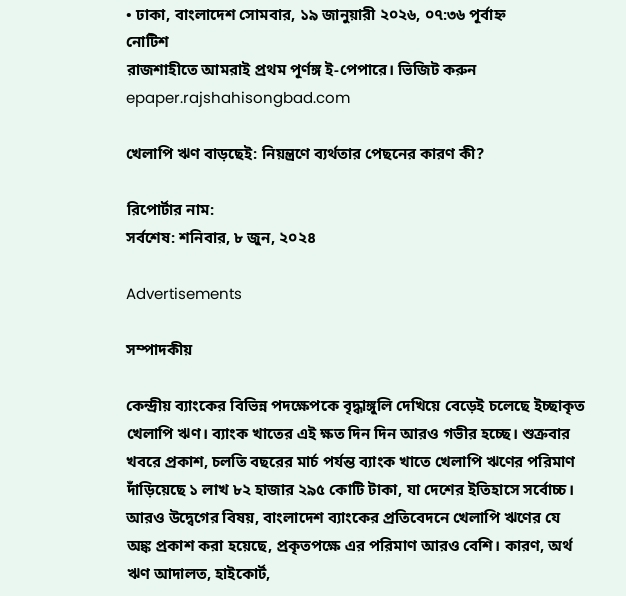• ঢাকা, বাংলাদেশ সোমবার, ১৯ জানুয়ারী ২০২৬, ০৭:৩৬ পূর্বাহ্ন
নোটিশ
রাজশাহীতে আমরাই প্রথম পূর্ণঙ্গ ই-পেপারে। ভিজিট করুন epaper.rajshahisongbad.com

খেলাপি ঋণ বাড়ছেই: নিয়ন্ত্রণে ব্যর্থতার পেছনের কারণ কী?

রিপোর্টার নাম:
সর্বশেষ: শনিবার, ৮ জুন, ২০২৪

Advertisements

সম্পাদকীয়

কেন্দ্রীয় ব্যাংকের বিভিন্ন পদক্ষেপকে বৃদ্ধাঙ্গুলি দেখিয়ে বেড়েই চলেছে ইচ্ছাকৃত খেলাপি ঋণ। ব্যাংক খাতের এই ক্ষত দিন দিন আরও গভীর হচ্ছে। শুক্রবার খবরে প্রকাশ, চলতি বছরের মার্চ পর্যন্ত ব্যাংক খাতে খেলাপি ঋণের পরিমাণ দাঁড়িয়েছে ১ লাখ ৮২ হাজার ২৯৫ কোটি টাকা, যা দেশের ইতিহাসে সর্বোচ্চ। আরও উদ্বেগের বিষয়, বাংলাদেশ ব্যাংকের প্রতিবেদনে খেলাপি ঋণের যে অঙ্ক প্রকাশ করা হয়েছে, প্রকৃতপক্ষে এর পরিমাণ আরও বেশি। কারণ, অর্থ ঋণ আদালত, হাইকোর্ট,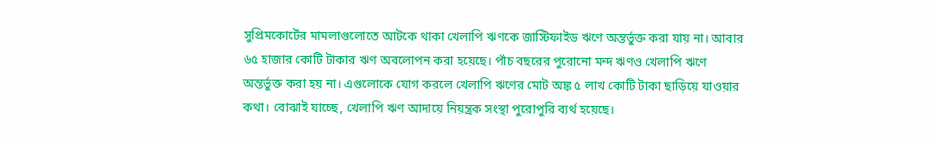সুপ্রিমকোর্টের মামলাগুলোতে আটকে থাকা খেলাপি ঋণকে জাস্টিফাইড ঋণে অন্তর্ভুক্ত করা যায় না। আবার ৬৫ হাজার কোটি টাকার ঋণ অবলোপন করা হয়েছে। পাঁচ বছরের পুরোনো মন্দ ঋণও খেলাপি ঋণে অন্তর্ভুক্ত করা হয় না। এগুলোকে যোগ করলে খেলাপি ঋণের মোট অঙ্ক ৫ লাখ কোটি টাকা ছাড়িয়ে যাওয়ার কথা। বোঝাই যাচ্ছে, খেলাপি ঋণ আদায়ে নিয়ন্ত্রক সংস্থা পুরোপুরি ব্যর্থ হয়েছে।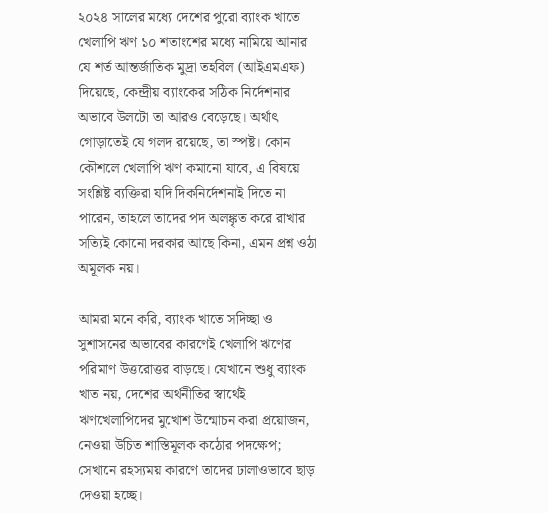২০২৪ সালের মধ্যে দেশের পুরো ব্যাংক খাতে খেলাপি ঋণ ১০ শতাংশের মধ্যে নামিয়ে আনার যে শর্ত আন্তর্জাতিক মুদ্রা তহবিল (আইএমএফ) দিয়েছে, কেন্দ্রীয় ব্যাংকের সঠিক নির্দেশনার অভাবে উলটো তা আরও বেড়েছে। অর্থাৎ গোড়াতেই যে গলদ রয়েছে, তা স্পষ্ট। কোন কৌশলে খেলাপি ঋণ কমানো যাবে, এ বিষয়ে সংশ্লিষ্ট ব্যক্তিরা যদি দিকনির্দেশনাই দিতে না পারেন, তাহলে তাদের পদ অলঙ্কৃত করে রাখার সত্যিই কোনো দরকার আছে কিনা, এমন প্রশ্ন ওঠা অমূলক নয়।

আমরা মনে করি, ব্যাংক খাতে সদিচ্ছা ও সুশাসনের অভাবের কারণেই খেলাপি ঋণের পরিমাণ উত্তরোত্তর বাড়ছে। যেখানে শুধু ব্যাংক খাত নয়, দেশের অর্থনীতির স্বার্থেই ঋণখেলাপিদের মুখোশ উন্মোচন করা প্রয়োজন, নেওয়া উচিত শাস্তিমূলক কঠোর পদক্ষেপ; সেখানে রহস্যময় কারণে তাদের ঢালাওভাবে ছাড় দেওয়া হচ্ছে।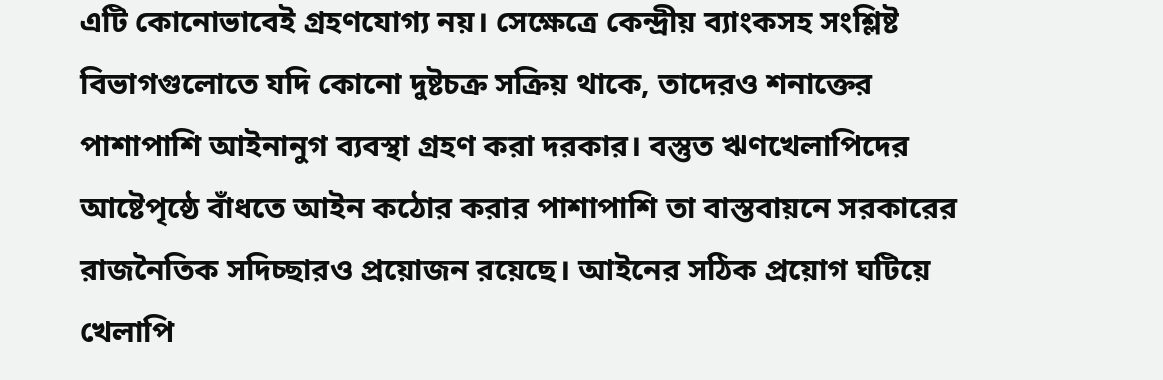এটি কোনোভাবেই গ্রহণযোগ্য নয়। সেক্ষেত্রে কেন্দ্রীয় ব্যাংকসহ সংশ্লিষ্ট বিভাগগুলোতে যদি কোনো দুষ্টচক্র সক্রিয় থাকে, তাদেরও শনাক্তের পাশাপাশি আইনানুগ ব্যবস্থা গ্রহণ করা দরকার। বস্তুত ঋণখেলাপিদের আষ্টেপৃষ্ঠে বাঁধতে আইন কঠোর করার পাশাপাশি তা বাস্তবায়নে সরকারের রাজনৈতিক সদিচ্ছারও প্রয়োজন রয়েছে। আইনের সঠিক প্রয়োগ ঘটিয়ে খেলাপি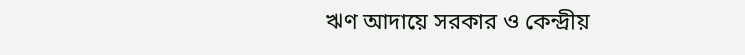ঋণ আদায়ে সরকার ও কেন্দ্রীয়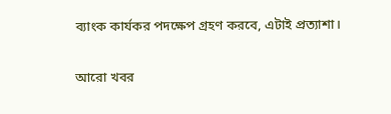ব্যাংক কার্যকর পদক্ষেপ গ্রহণ করবে, এটাই প্রত্যাশা।


আরো খবর